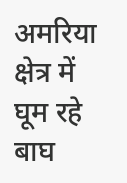अमरिया क्षेत्र में घूम रहे बाघ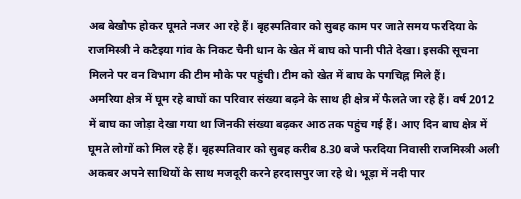अब बेखौफ होकर घूमते नजर आ रहे हैं। बृहस्पतिवार को सुबह काम पर जाते समय फरदिया के राजमिस्त्री ने कटैइया गांव के निकट चैनी धान के खेत में बाघ को पानी पीते देखा। इसकी सूचना मिलने पर वन विभाग की टीम मौके पर पहुंची। टीम को खेत में बाघ के पगचिह्न मिले हैं।
अमरिया क्षेत्र में घूम रहे बाघों का परिवार संख्या बढ़ने के साथ ही क्षेत्र में फैलते जा रहे हैं। वर्ष 2012 में बाघ का जोड़ा देखा गया था जिनकी संख्या बढ़कर आठ तक पहुंच गई हैं। आए दिन बाघ क्षेत्र में घूमते लोगों को मिल रहे हैं। बृहस्पतिवार को सुबह करीब 8.30 बजे फरदिया निवासी राजमिस्त्री अली अकबर अपने साथियों के साथ मजदूरी करने हरदासपुर जा रहे थे। भूड़ा में नदी पार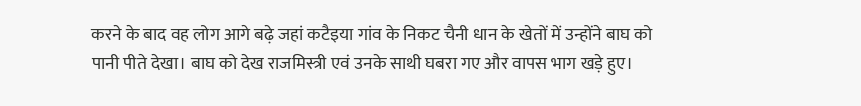करने के बाद वह लोग आगे बढ़े जहां कटैइया गांव के निकट चैनी धान के खेतों में उन्होंने बाघ को पानी पीते देखा। बाघ को देख राजमिस्त्री एवं उनके साथी घबरा गए और वापस भाग खड़े हुए।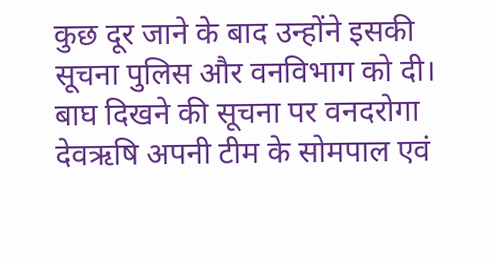कुछ दूर जाने के बाद उन्होंने इसकी सूचना पुलिस और वनविभाग को दी। बाघ दिखने की सूचना पर वनदरोगा देवऋषि अपनी टीम के सोमपाल एवं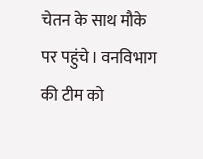चेतन के साथ मौके पर पहुंचे। वनविभाग की टीम को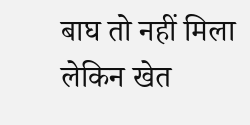बाघ तो नहीं मिला लेकिन खेत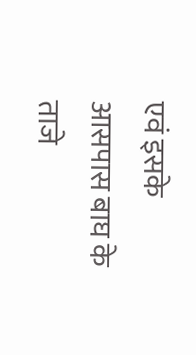एवं इसके आसपास बाघ के ताजे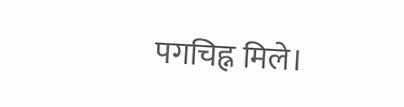पगचिह्न मिले।